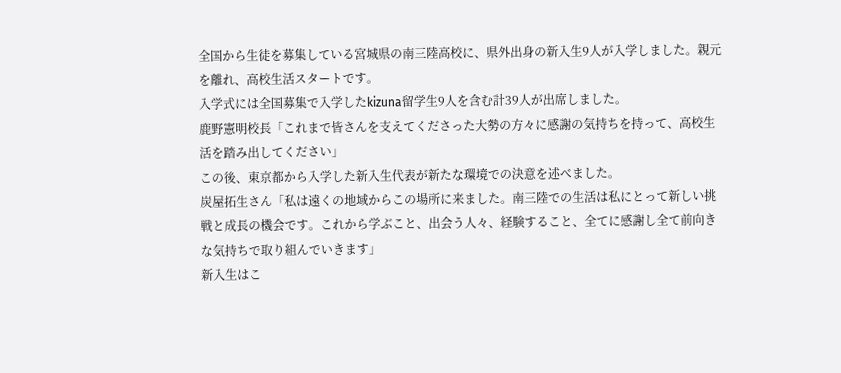全国から生徒を募集している宮城県の南三陸高校に、県外出身の新入生9人が入学しました。親元を離れ、高校生活スタートです。
入学式には全国募集で入学したkizuna留学生9人を含む計39人が出席しました。
鹿野憲明校長「これまで皆さんを支えてくださった大勢の方々に感謝の気持ちを持って、高校生活を踏み出してください」
この後、東京都から入学した新入生代表が新たな環境での決意を述べました。
炭屋拓生さん「私は遠くの地域からこの場所に来ました。南三陸での生活は私にとって新しい挑戦と成長の機会です。これから学ぶこと、出会う人々、経験すること、全てに感謝し全て前向きな気持ちで取り組んでいきます」
新入生はこ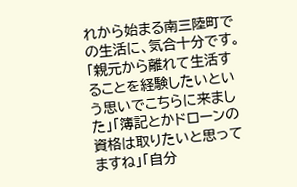れから始まる南三陸町での生活に、気合十分です。
「親元から離れて生活することを経験したいという思いでこちらに来ました」「簿記とかドローンの資格は取りたいと思ってますね」「自分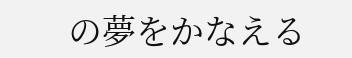の夢をかなえる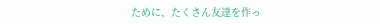ために、たくさん友達を作っ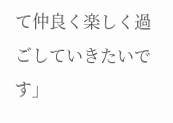て仲良く楽しく過ごしていきたいです」